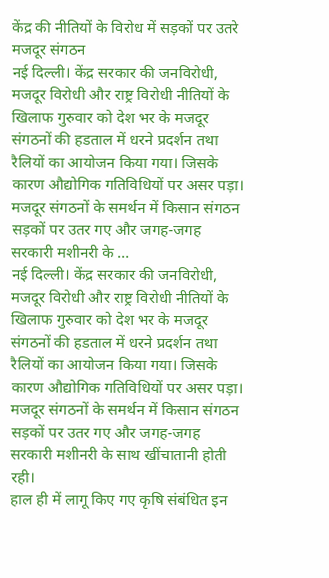केंद्र की नीतियों के विरोध में सड़कों पर उतरे मजदूर संगठन
नई दिल्ली। केंद्र सरकार की जनविरोधी, मजदूर विरोधी और राष्ट्र विरोधी नीतियों के खिलाफ गुरुवार को देश भर के मजदूर संगठनों की हडताल में धरने प्रदर्शन तथा रैलियों का आयोजन किया गया। जिसके कारण औद्योगिक गतिविधियों पर असर पड़ा। मजदूर संगठनों के समर्थन में किसान संगठन सड़कों पर उतर गए और जगह-जगह सरकारी मशीनरी के …
नई दिल्ली। केंद्र सरकार की जनविरोधी, मजदूर विरोधी और राष्ट्र विरोधी नीतियों के खिलाफ गुरुवार को देश भर के मजदूर संगठनों की हडताल में धरने प्रदर्शन तथा रैलियों का आयोजन किया गया। जिसके कारण औद्योगिक गतिविधियों पर असर पड़ा। मजदूर संगठनों के समर्थन में किसान संगठन सड़कों पर उतर गए और जगह-जगह सरकारी मशीनरी के साथ खींचातानी होती रही।
हाल ही में लागू किए गए कृषि संबंधित इन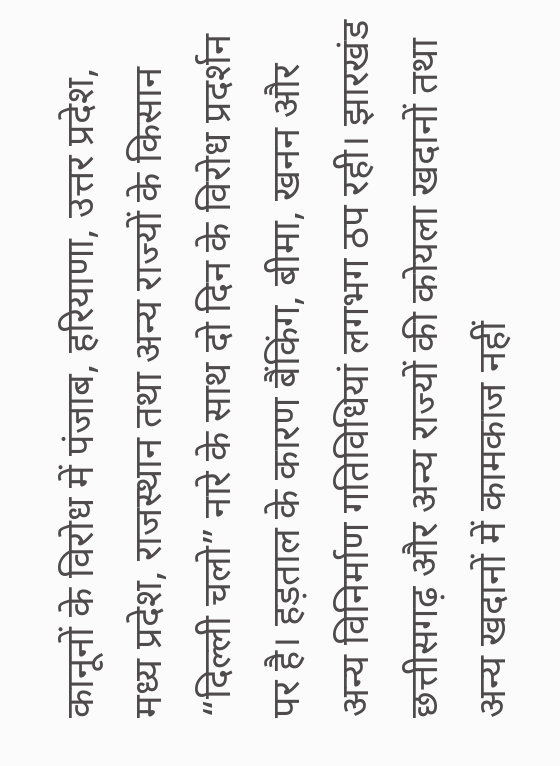कानूनों के विरोध में पंजाब, हरियाणा, उत्तर प्रदेश, मध्य प्रदेश, राजस्थान तथा अन्य राज्यों के किसान “दिल्ली चलो” नारे के साथ दो दिन के विरोध प्रदर्शन पर है। हड़ताल के कारण बैंकिंग, बीमा, खनन और अन्य विनिर्माण गतिविधियां लगभग ठप रही। झारखंड छत्तीसगढ़ और अन्य राज्यों की कोयला खदानों तथा अन्य खदानों में कामकाज नहीं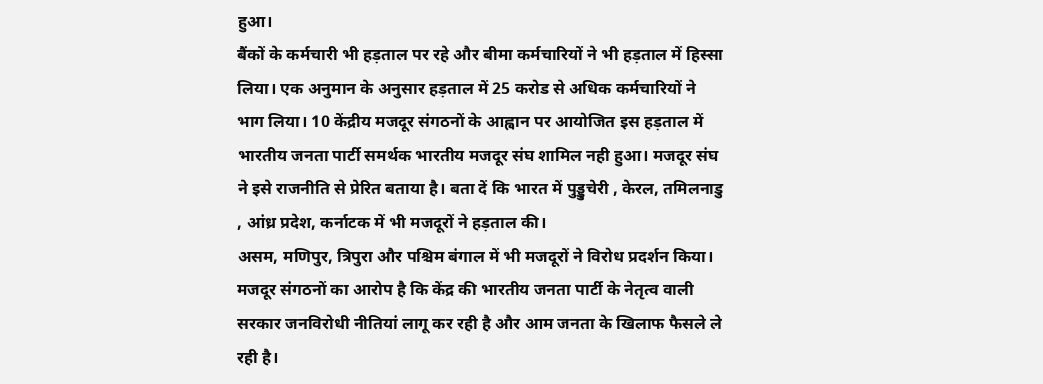हुआ।
बैंकों के कर्मचारी भी हड़ताल पर रहे और बीमा कर्मचारियों ने भी हड़ताल में हिस्सा लिया। एक अनुमान के अनुसार हड़ताल में 25 करोड से अधिक कर्मचारियों ने भाग लिया। 10 केंद्रीय मजदूर संगठनों के आह्वान पर आयोजित इस हड़ताल में भारतीय जनता पार्टी समर्थक भारतीय मजदूर संघ शामिल नही हुआ। मजदूर संघ ने इसे राजनीति से प्रेरित बताया है। बता दें कि भारत में पुड्डुचेरी , केरल, तमिलनाडु , आंध्र प्रदेश, कर्नाटक में भी मजदूरों ने हड़ताल की।
असम, मणिपुर, त्रिपुरा और पश्चिम बंगाल में भी मजदूरों ने विरोध प्रदर्शन किया। मजदूर संगठनों का आरोप है कि केंद्र की भारतीय जनता पार्टी के नेतृत्व वाली सरकार जनविरोधी नीतियां लागू कर रही है और आम जनता के खिलाफ फैसले ले रही है।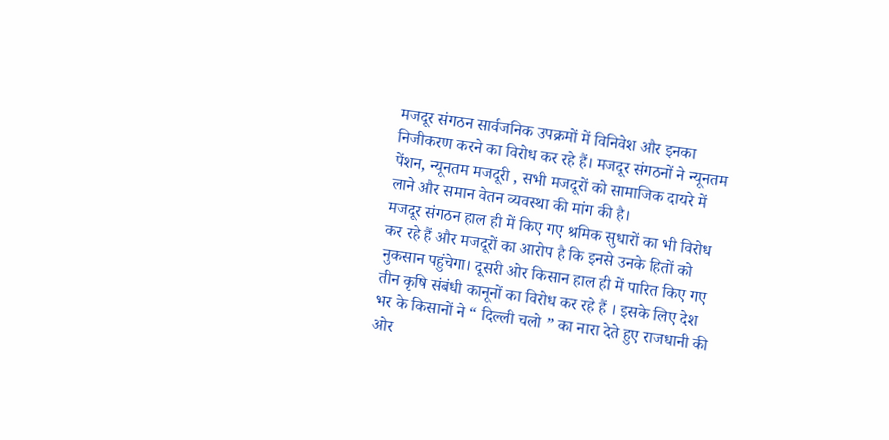मजदूर संगठन सार्वजनिक उपक्रमों में विनिवेश और इनका निजीकरण करने का विरोध कर रहे हैं। मजदूर संगठनों ने न्यूनतम पेंशन, न्यूनतम मजदूरी , सभी मजदूरों को सामाजिक दायरे में लाने और समान वेतन व्यवस्था की मांग की है।
मजदूर संगठन हाल ही में किए गए श्रमिक सुधारों का भी विरोध कर रहे हैं और मजदूरों का आरोप है कि इनसे उनके हितों को नुकसान पहुंचेगा। दूसरी ओर किसान हाल ही में पारित किए गए तीन कृषि संबंधी कानूनों का विरोध कर रहे हैं । इसके लिए देश भर के किसानों ने “ दिल्ली चलो ” का नारा देते हुए राजधानी की ओर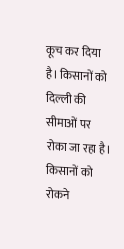कूच कर दिया है। किसानों को दिल्ली की सीमाओं पर रोका जा रहा है। किसानों को रोकने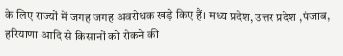के लिए राज्यों में जगह जगह अवरोधक खड़े किए हैं। मध्य प्रदेश, उत्तर प्रदेश ,पंजाब, हरियाणा आदि से किसानों को रोकने की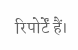रिपोर्टें हैं।